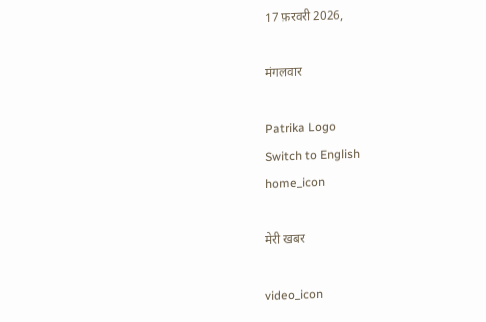17 फ़रवरी 2026,

मंगलवार

Patrika Logo
Switch to English
home_icon

मेरी खबर

video_icon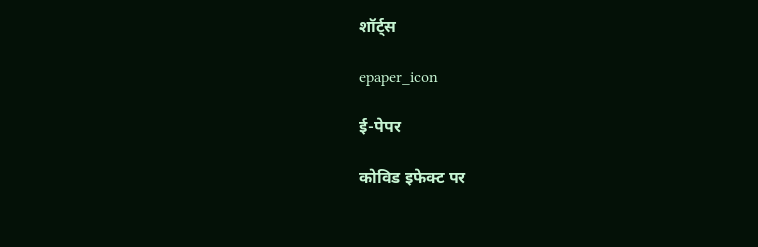शॉर्ट्स

epaper_icon

ई-पेपर

कोविड इफेक्ट पर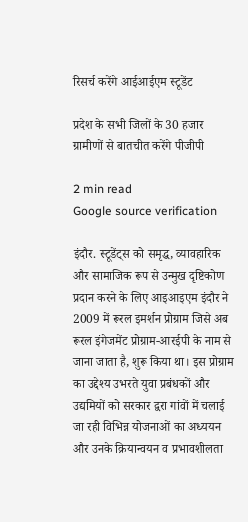रिसर्च करेंगे आईआईएम स्टूडेंट

प्रदेश के सभी जिलों के 30 हजार ग्रामीणों से बातचीत करेंगे पीजीपी

2 min read
Google source verification

इंदौर. स्टूडेंट्स को समृद्ध, व्यावहारिक और सामाजिक रूप से उन्मुख दृष्टिकोण प्रदान करने के लिए आइआइएम इंदौर ने 2009 में रूरल इमर्शन प्रोग्राम जिसे अब रूरल इंगेजमेंट प्रोग्राम-आरईपी के नाम से जाना जाता है, शुरू किया था। इस प्रोग्राम का उद्देश्य उभरते युवा प्रबंधकों और उद्यमियों को सरकार द्वरा गांवों में चलाई जा रही विभिन्न योजनाओं का अध्ययन और उनके क्रियान्वयन व प्रभावशीलता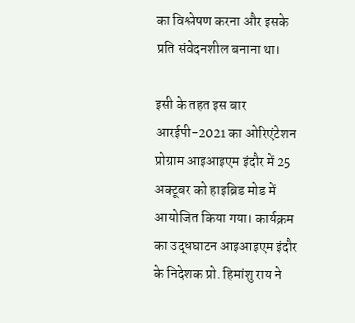का विश्लेषण करना और इसके प्रति संवेदनशील बनाना था।

इसी के तहत इस बार आरईपी-2021 का ओरिएंटेशन प्रोग्राम आइआइएम इंदौर में 25 अक्टूबर को हाइब्रिड मोड में आयोजित किया गया। कार्यक्रम का उद्धघाटन आइआइएम इंदौर के निदेशक प्रो. हिमांशु राय ने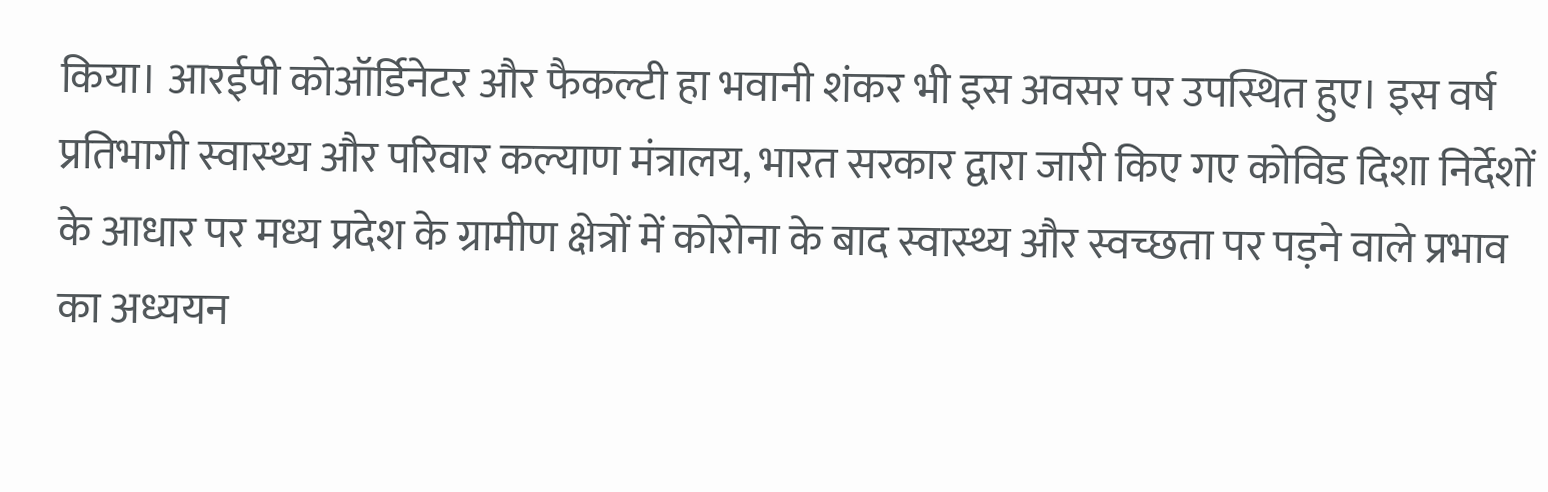किया। आरईपी कोऑर्डिनेटर और फैकल्टी हा भवानी शंकर भी इस अवसर पर उपस्थित हुए। इस वर्ष प्रतिभागी स्वास्थ्य और परिवार कल्याण मंत्रालय, भारत सरकार द्वारा जारी किए गए कोविड दिशा निर्देशों के आधार पर मध्य प्रदेश के ग्रामीण क्षेत्रों में कोरोना के बाद स्वास्थ्य और स्वच्छता पर पड़ने वाले प्रभाव का अध्ययन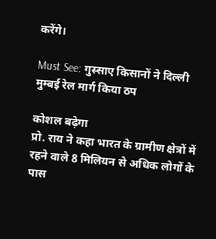करेंगे।

Must See: गुस्साए किसानों ने दिल्ली मुम्बई रेल मार्ग किया ठप

कोशल बढ़ेगा
प्रो. राय ने कहा भारत के ग्रामीण क्षेत्रों में रहने वाले 8 मिलियन से अधिक लोगों के पास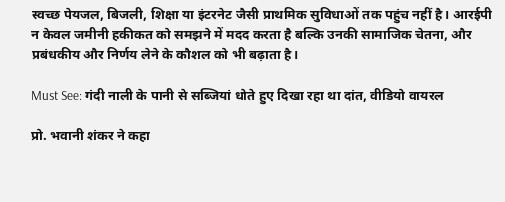स्वच्छ पेयजल, बिजली, शिक्षा या इंटरनेट जैसी प्राथमिक सुविधाओं तक पहुंच नहीं है। आरईपी न केवल जमीनी हकीकत को समझने में मदद करता है बल्कि उनकी सामाजिक चेतना, और प्रबंधकीय और निर्णय लेने के कौशल को भी बढ़ाता है।

Must See: गंदी नाली के पानी से सब्जियां धोते हुए दिखा रहा था दांत, वीडियो वायरल

प्रो. भवानी शंकर ने कहा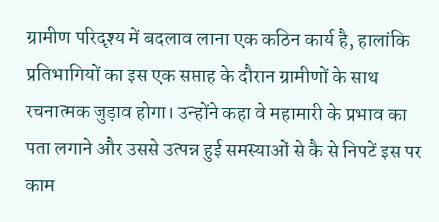ग्रामीण परिदृश्य में बदलाव लाना एक कठिन कार्य है, हालांकि प्रतिभागियों का इस एक सप्ताह के दौरान ग्रामीणों के साथ रचनात्मक जुड़ाव होगा। उन्होंने कहा वे महामारी के प्रभाव का पता लगाने और उससे उत्पन्न हुई समस्याओं से कै से निपटें इस पर काम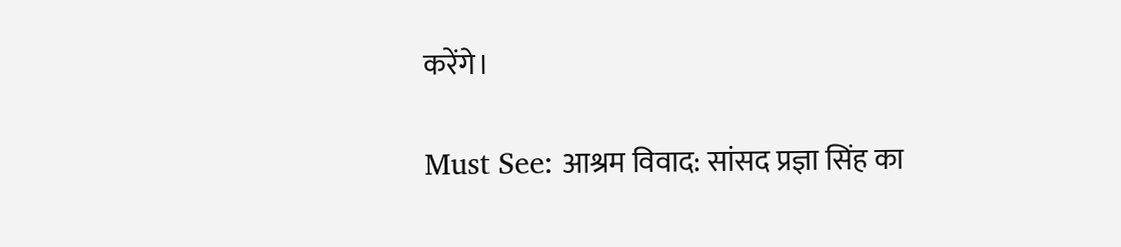करेंगे।

Must See: आश्रम विवाद: सांसद प्रज्ञा सिंह का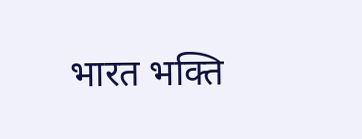भारत भक्ति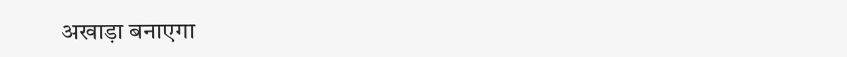अखाड़ा बनाएगा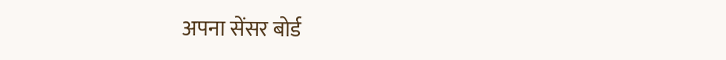अपना सेंसर बोर्ड